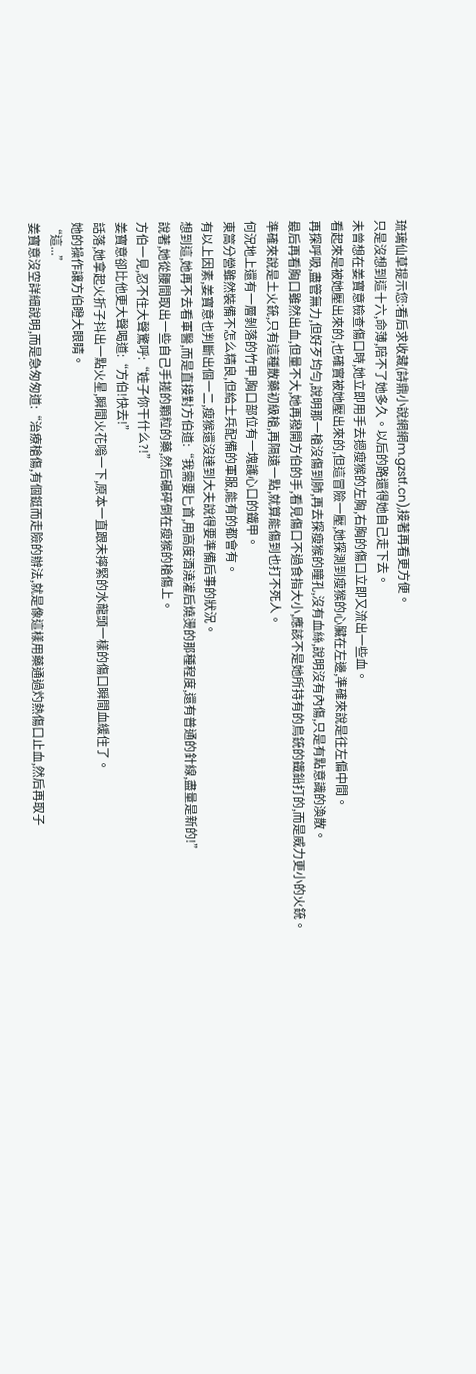琉璃仙草提示您:看后求收藏(詩鼎小說網網m.gzstf.cn),接著再看更方便。
只是沒想到這十六,命薄,陪不了她多久。以后的路還得她自己走下去。
未曾想在姜寶意檢查傷口時,她立即用手去摁瘦猴的左胸,右胸的傷口立即又流出一些血。
看起來是被她壓出來的,也確實被她壓出來的,但這冒險一壓,她探測到瘦猴的心臟在左邊,準確來說是往左偏中間。
再探呼吸,盡管無力,但好歹均勻,說明那一槍沒傷到肺,再去探瘦猴的瞳孔,沒有血絲,說明沒有內傷,只是有點意識的渙散。
最后再看胸口雖然出血,但量不大,她再撥開方伯的手,看見傷口不過食指大小,應該不是她所持有的鳥銃的鐵鉛打的,而是威力更小的火銃。
準確來說是土火銃,只有這種散藥初級槍,再隔遠一點,就算能傷到也打不死人。
何況地上還有一層剝落的竹甲,胸口部位有一塊護心口的鐵甲。
東篙分營雖然裝備不怎么精良,但給士兵配備的軍服,能有的都會有。
有以上因素,姜寶意也判斷出個一二,瘦猴還沒達到大夫說得要準備后事的狀況。
想到這,她再不去看軍醫,而是直接對方伯道:“我需要匕首,用高度酒澆灌后燒燙的那種程度,還有普通的針線,盡量是新的!”
說著,她從腰間取出一些自己手搓的顆粒的藥,然后碾碎倒在瘦猴的槍傷上。
方伯一見,忍不住大聲驚呼:“娃子你干什么?!”
姜寶意卻比他更大聲喝道:“方伯!快去!”
話落,她拿起火折子抖出一點火星,瞬間火花嗡一下,原本一直跟未擰緊的水龍頭一樣的傷口瞬間血緩住了。
她的操作讓方伯瞪大眼睛。
“這...”
姜寶意沒空詳細說明,而是急匆匆道:“治療槍傷,有個鋌而走險的辦法,就是像這樣用藥通過灼熱傷口止血,然后再取子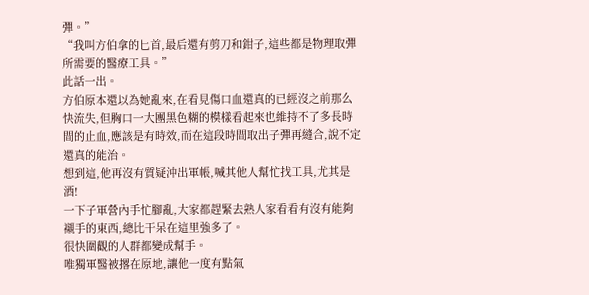彈。”
“我叫方伯拿的匕首,最后還有剪刀和鉗子,這些都是物理取彈所需要的醫療工具。”
此話一出。
方伯原本還以為她亂來,在看見傷口血還真的已經沒之前那么快流失,但胸口一大團黑色糊的模樣看起來也維持不了多長時間的止血,應該是有時效,而在這段時間取出子彈再縫合,說不定還真的能治。
想到這,他再沒有質疑沖出軍帳,喊其他人幫忙找工具,尤其是酒!
一下子軍營內手忙腳亂,大家都趕緊去熟人家看看有沒有能夠襯手的東西,總比干呆在這里強多了。
很快圍觀的人群都變成幫手。
唯獨軍醫被撂在原地,讓他一度有點氣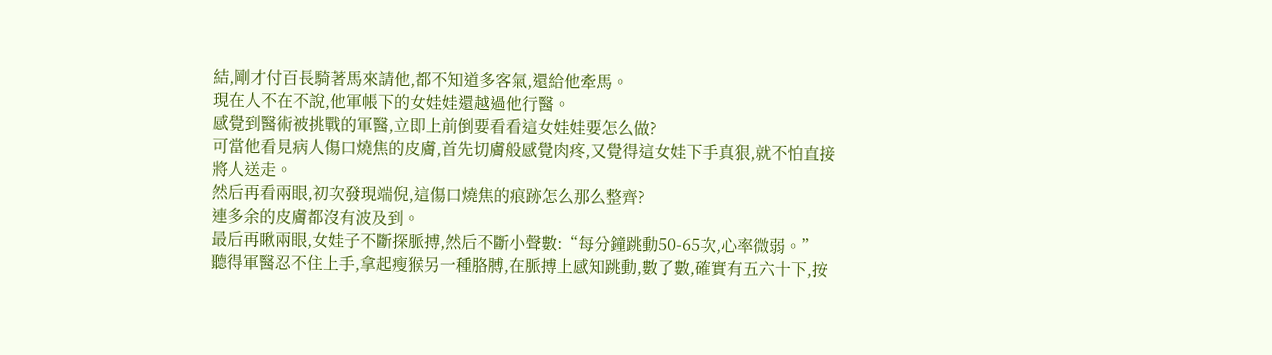結,剛才付百長騎著馬來請他,都不知道多客氣,還給他牽馬。
現在人不在不說,他軍帳下的女娃娃還越過他行醫。
感覺到醫術被挑戰的軍醫,立即上前倒要看看這女娃娃要怎么做?
可當他看見病人傷口燒焦的皮膚,首先切膚般感覺肉疼,又覺得這女娃下手真狠,就不怕直接將人送走。
然后再看兩眼,初次發現端倪,這傷口燒焦的痕跡怎么那么整齊?
連多余的皮膚都沒有波及到。
最后再瞅兩眼,女娃子不斷探脈搏,然后不斷小聲數:“每分鐘跳動50-65次,心率微弱。”
聽得軍醫忍不住上手,拿起瘦猴另一種胳膊,在脈搏上感知跳動,數了數,確實有五六十下,按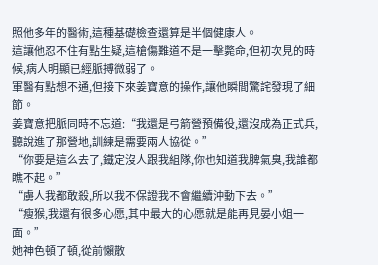照他多年的醫術,這種基礎檢查還算是半個健康人。
這讓他忍不住有點生疑,這槍傷難道不是一擊斃命,但初次見的時候,病人明顯已經脈搏微弱了。
軍醫有點想不通,但接下來姜寶意的操作,讓他瞬間驚詫發現了細節。
姜寶意把脈同時不忘道:“我還是弓箭營預備役,還沒成為正式兵,聽說進了那營地,訓練是需要兩人協從。”
“你要是這么去了,鐵定沒人跟我組隊,你也知道我脾氣臭,我誰都瞧不起。”
“虜人我都敢殺,所以我不保證我不會繼續沖動下去。”
“瘦猴,我還有很多心愿,其中最大的心愿就是能再見晏小姐一面。”
她神色頓了頓,從前懶散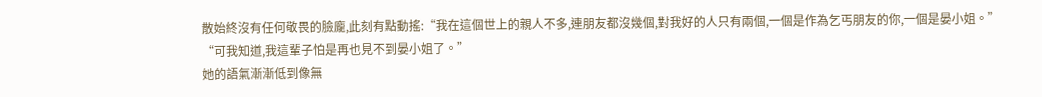散始終沒有任何敬畏的臉龐,此刻有點動搖:“我在這個世上的親人不多,連朋友都沒幾個,對我好的人只有兩個,一個是作為乞丐朋友的你,一個是晏小姐。”
“可我知道,我這輩子怕是再也見不到晏小姐了。”
她的語氣漸漸低到像無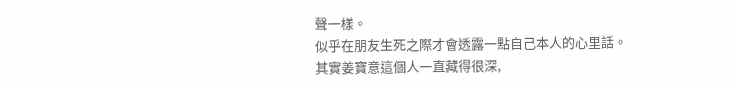聲一樣。
似乎在朋友生死之際才會透露一點自己本人的心里話。
其實姜寶意這個人一直藏得很深,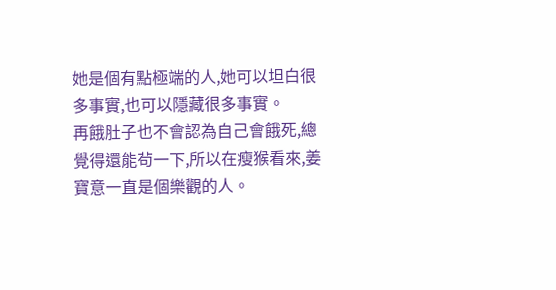她是個有點極端的人,她可以坦白很多事實,也可以隱藏很多事實。
再餓肚子也不會認為自己會餓死,總覺得還能茍一下,所以在瘦猴看來,姜寶意一直是個樂觀的人。